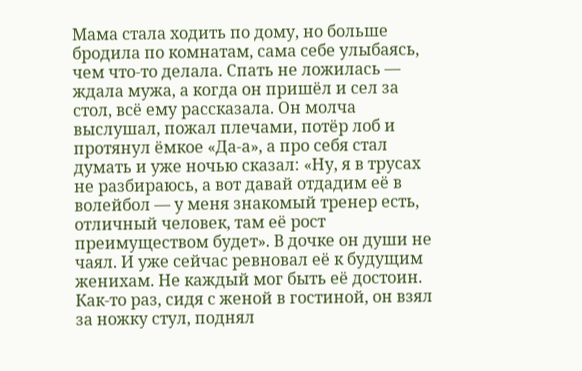Мама стала ходить по дому, но больше бродила по комнатам, сама себе улыбаясь, чем что-то делала. Спать не ложилась — ждала мужа, а когда он пришёл и сел за стол, всё ему рассказала. Он молча выслушал, пожал плечами, потёр лоб и протянул ёмкое «Да-а», а про себя стал думать и уже ночью сказал: «Ну, я в трусах не разбираюсь, а вот давай отдадим её в волейбол — у меня знакомый тренер есть, отличный человек, там её рост преимуществом будет». В дочке он души не чаял. И уже сейчас ревновал её к будущим женихам. Не каждый мог быть её достоин. Как-то раз, сидя с женой в гостиной, он взял за ножку стул, поднял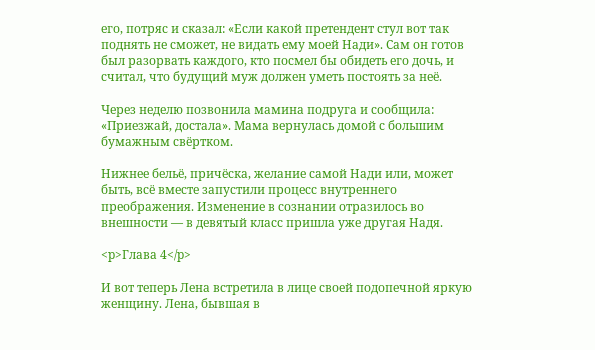его, потряс и сказал: «Если какой претендент стул вот так поднять не сможет, не видать ему моей Нади». Сам он готов был разорвать каждого, кто посмел бы обидеть его дочь, и считал, что будущий муж должен уметь постоять за неё.

Через неделю позвонила мамина подруга и сообщила: «Приезжай, достала». Мама вернулась домой с большим бумажным свёртком.

Нижнее бельё, причёска, желание самой Нади или, может быть, всё вместе запустили процесс внутреннего преображения. Изменение в сознании отразилось во внешности — в девятый класс пришла уже другая Надя.

<p>Глава 4</p>

И вот теперь Лена встретила в лице своей подопечной яркую женщину. Лена, бывшая в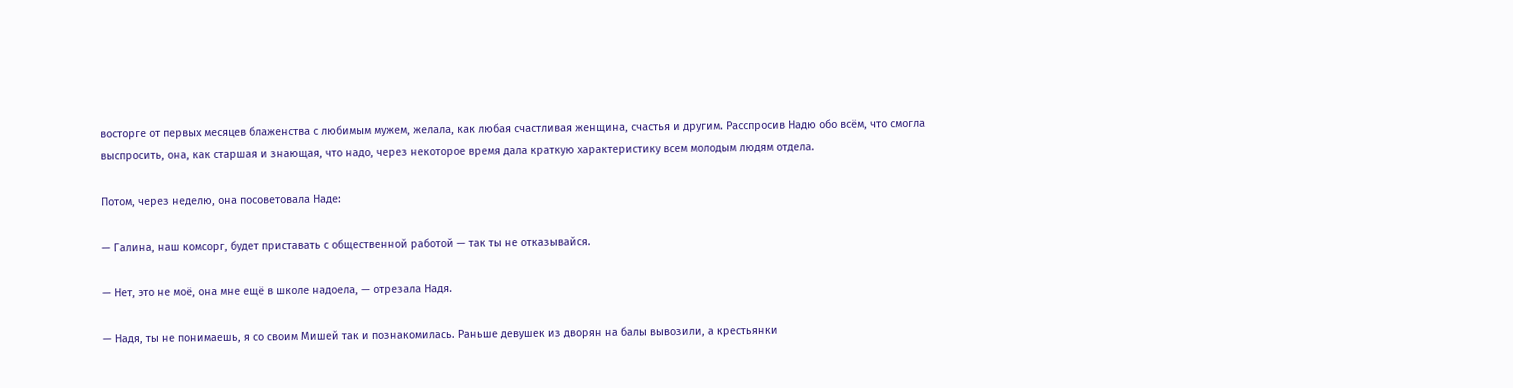восторге от первых месяцев блаженства с любимым мужем, желала, как любая счастливая женщина, счастья и другим. Расспросив Надю обо всём, что смогла выспросить, она, как старшая и знающая, что надо, через некоторое время дала краткую характеристику всем молодым людям отдела.

Потом, через неделю, она посоветовала Наде:

— Галина, наш комсорг, будет приставать с общественной работой — так ты не отказывайся.

— Нет, это не моё, она мне ещё в школе надоела, — отрезала Надя.

— Надя, ты не понимаешь, я со своим Мишей так и познакомилась. Раньше девушек из дворян на балы вывозили, а крестьянки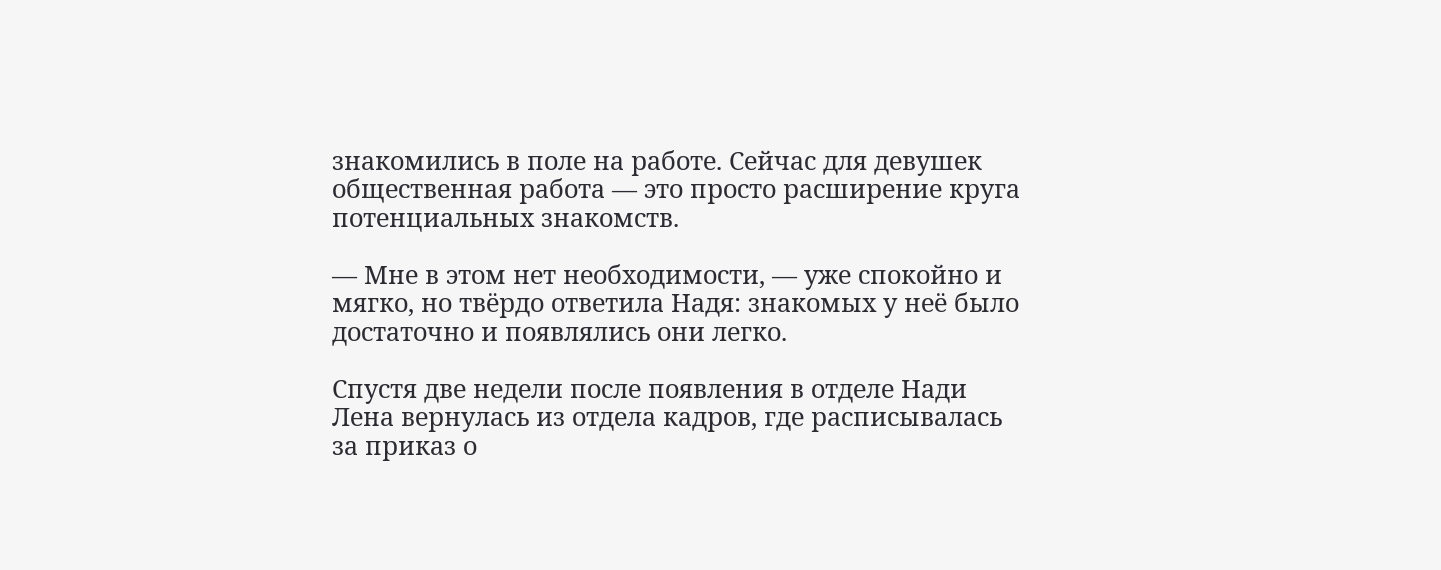знакомились в поле на работе. Сейчас для девушек общественная работа — это просто расширение круга потенциальных знакомств.

— Мне в этом нет необходимости, — уже спокойно и мягко, но твёрдо ответила Надя: знакомых у неё было достаточно и появлялись они легко.

Спустя две недели после появления в отделе Нади Лена вернулась из отдела кадров, где расписывалась за приказ о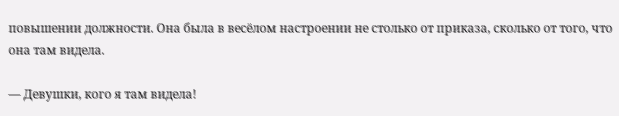повышении должности. Она была в весёлом настроении не столько от приказа, сколько от того, что она там видела.

— Девушки, кого я там видела!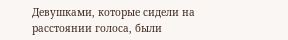Девушками, которые сидели на расстоянии голоса, были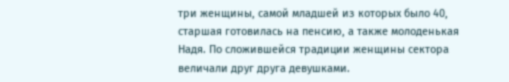три женщины, самой младшей из которых было 40, старшая готовилась на пенсию, а также молоденькая Надя. По сложившейся традиции женщины сектора величали друг друга девушками.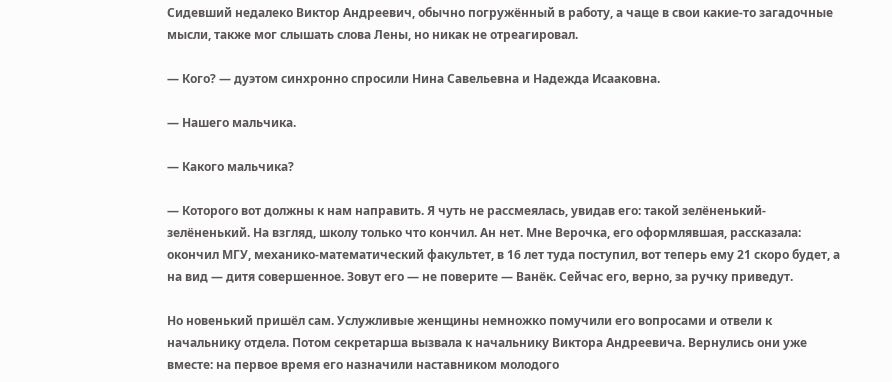Сидевший недалеко Виктор Андреевич, обычно погружённый в работу, а чаще в свои какие-то загадочные мысли, также мог слышать слова Лены, но никак не отреагировал.

— Кого? — дуэтом синхронно спросили Нина Савельевна и Надежда Исааковна.

— Нашего мальчика.

— Какого мальчика?

— Которого вот должны к нам направить. Я чуть не рассмеялась, увидав его: такой зелёненький-зелёненький. На взгляд, школу только что кончил. Ан нет. Мне Верочка, его оформлявшая, рассказала: окончил МГУ, механико-математический факультет, в 16 лет туда поступил, вот теперь ему 21 скоро будет, а на вид — дитя совершенное. Зовут его — не поверите — Ванёк. Сейчас его, верно, за ручку приведут.

Но новенький пришёл сам. Услужливые женщины немножко помучили его вопросами и отвели к начальнику отдела. Потом секретарша вызвала к начальнику Виктора Андреевича. Вернулись они уже вместе: на первое время его назначили наставником молодого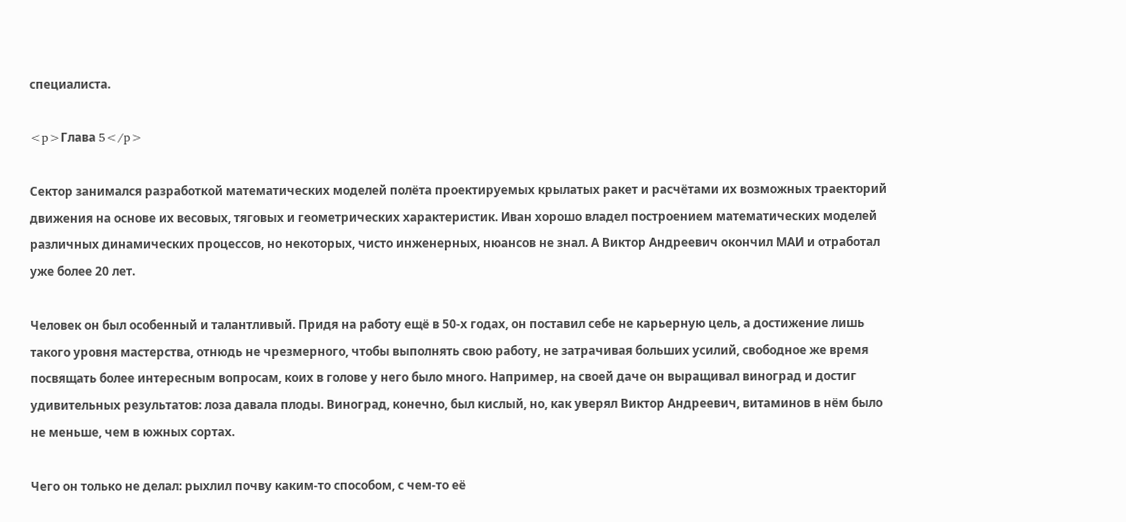специалиста.

<p>Глава 5</p>

Сектор занимался разработкой математических моделей полёта проектируемых крылатых ракет и расчётами их возможных траекторий движения на основе их весовых, тяговых и геометрических характеристик. Иван хорошо владел построением математических моделей различных динамических процессов, но некоторых, чисто инженерных, нюансов не знал. А Виктор Андреевич окончил МАИ и отработал уже более 20 лет.

Человек он был особенный и талантливый. Придя на работу ещё в 50-х годах, он поставил себе не карьерную цель, а достижение лишь такого уровня мастерства, отнюдь не чрезмерного, чтобы выполнять свою работу, не затрачивая больших усилий, свободное же время посвящать более интересным вопросам, коих в голове у него было много. Например, на своей даче он выращивал виноград и достиг удивительных результатов: лоза давала плоды. Виноград, конечно, был кислый, но, как уверял Виктор Андреевич, витаминов в нём было не меньше, чем в южных сортах.

Чего он только не делал: рыхлил почву каким-то способом, с чем-то её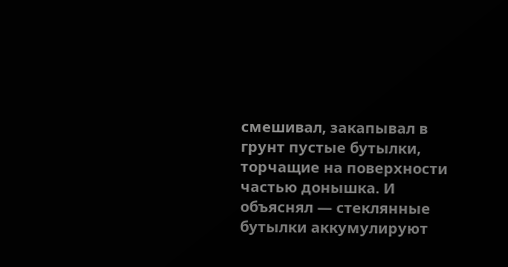смешивал, закапывал в грунт пустые бутылки, торчащие на поверхности частью донышка. И объяснял — стеклянные бутылки аккумулируют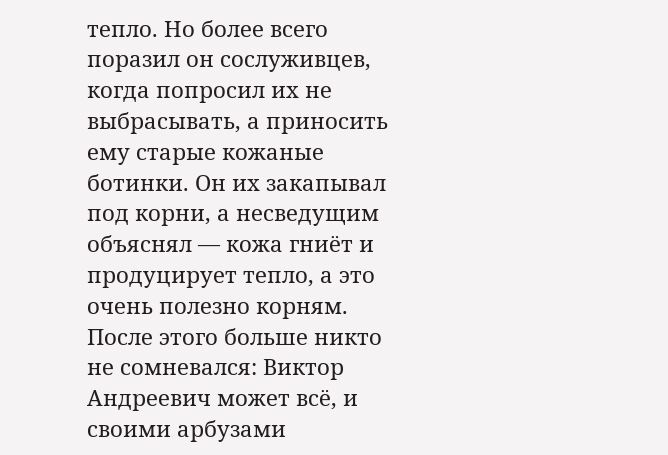тепло. Но более всего поразил он сослуживцев, когда попросил их не выбрасывать, а приносить ему старые кожаные ботинки. Он их закапывал под корни, а несведущим объяснял — кожа гниёт и продуцирует тепло, а это очень полезно корням. После этого больше никто не сомневался: Виктор Андреевич может всё, и своими арбузами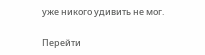уже никого удивить не мог.

Перейти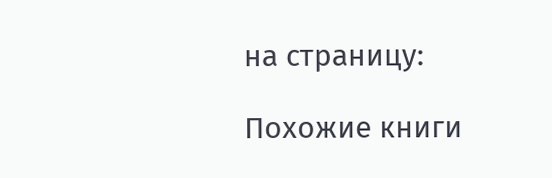на страницу:

Похожие книги